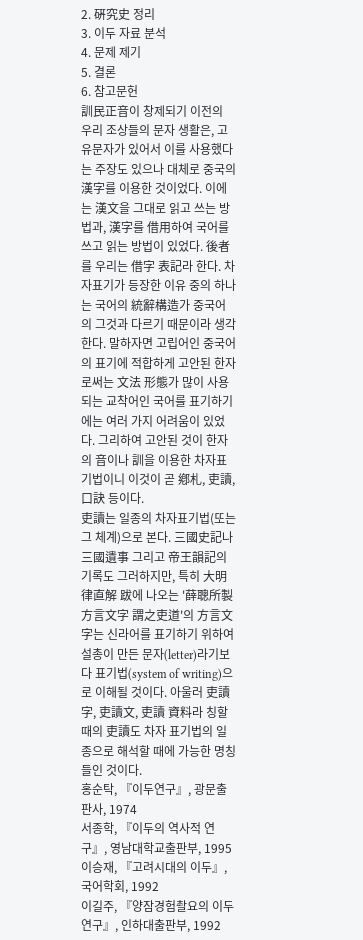2. 硏究史 정리
3. 이두 자료 분석
4. 문제 제기
5. 결론
6. 참고문헌
訓民正音이 창제되기 이전의 우리 조상들의 문자 생활은, 고유문자가 있어서 이를 사용했다는 주장도 있으나 대체로 중국의 漢字를 이용한 것이었다. 이에는 漢文을 그대로 읽고 쓰는 방법과, 漢字를 借用하여 국어를 쓰고 읽는 방법이 있었다. 後者를 우리는 借字 表記라 한다. 차자표기가 등장한 이유 중의 하나는 국어의 統辭構造가 중국어의 그것과 다르기 때문이라 생각한다. 말하자면 고립어인 중국어의 표기에 적합하게 고안된 한자로써는 文法 形態가 많이 사용되는 교착어인 국어를 표기하기에는 여러 가지 어려움이 있었다. 그리하여 고안된 것이 한자의 音이나 訓을 이용한 차자표기법이니 이것이 곧 鄕札, 吏讀, 口訣 등이다.
吏讀는 일종의 차자표기법(또는 그 체계)으로 본다. 三國史記나 三國遺事 그리고 帝王韻記의 기록도 그러하지만, 특히 大明律直解 跋에 나오는 '薛聰所製方言文字 謂之吏道'의 方言文字는 신라어를 표기하기 위하여 설총이 만든 문자(letter)라기보다 표기법(system of writing)으로 이해될 것이다. 아울러 吏讀字, 吏讀文, 吏讀 資料라 칭할 때의 吏讀도 차자 표기법의 일종으로 해석할 때에 가능한 명칭들인 것이다.
홍순탁, 『이두연구』, 광문출판사, 1974
서종학, 『이두의 역사적 연구』, 영남대학교출판부, 1995
이승재, 『고려시대의 이두』, 국어학회, 1992
이길주, 『양잠경험촬요의 이두연구』, 인하대출판부, 1992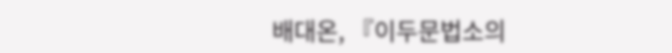배대온, 『이두문법소의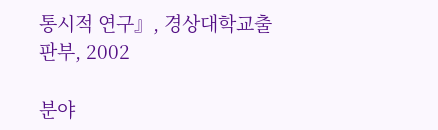통시적 연구』, 경상대학교출판부, 2002

분야